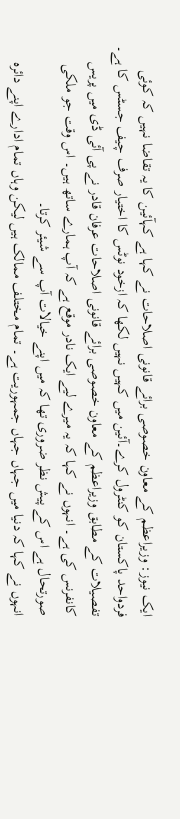ایک نیوز: وزیراعظم کے معاون خصوصی برائے قانونی اصلاحات نے کہا ہے کہآئین کا یہ تقاضا نہیں کہ کوئی فردواحد پاکستان کو کنٹرول کرے۔آئین میں کہیں نہیں لکھا کہ ازخود نوٹس کا اختیار صرف چیف جسٹس کا ہے۔
تفصیلات کے مطابق وزیراعظم کے معاون خصوصی برائے قانونی اصلاحات عرفان قادر نے پی آئی ڈی میں پریس کانفرنس کی ہے۔ انہوں نے کہا کہ یہ میرے لیے ایک نادر موقع ہے کہ آپ ہمارے ساتھ ہیں۔ اس وقت جو ملکی صورتحال ہے اس کے پیش نظر ضروری تھا کہ میں اپنے خیالات آپ سے شیئر کرتا۔
انہوں نے کہا کہ دنیا میں جہاں جہاں جمہوریت ہے۔ تمام مختلف ممالک ہیں لیکن وہاں تمام ادارے اپنے دائرہ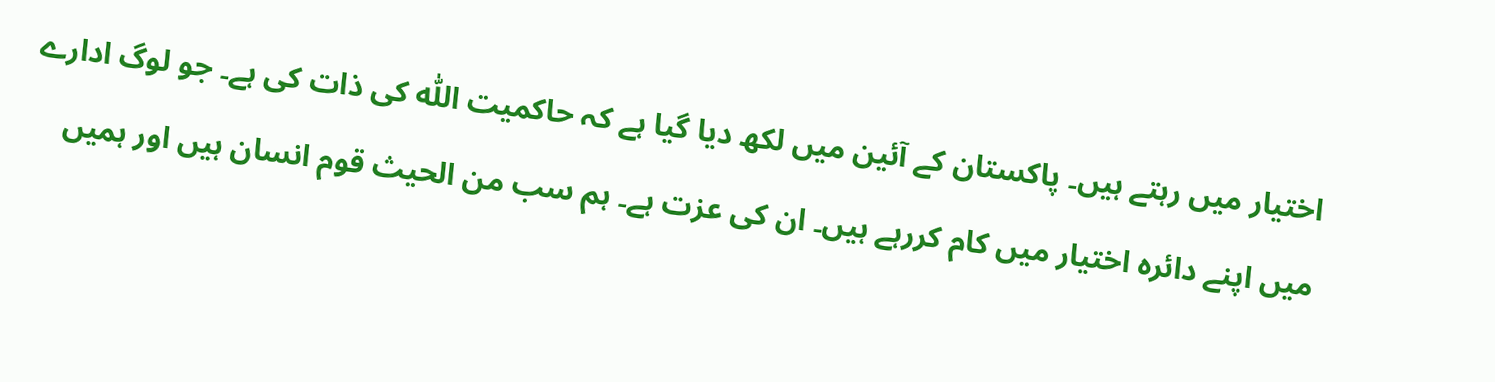اختیار میں رہتے ہیں۔ پاکستان کے آئین میں لکھ دیا گیا ہے کہ حاکمیت اللّٰہ کی ذات کی ہے۔ جو لوگ ادارے میں اپنے دائرہ اختیار میں کام کررہے ہیں۔ ان کی عزت ہے۔ ہم سب من الحیث قوم انسان ہیں اور ہمیں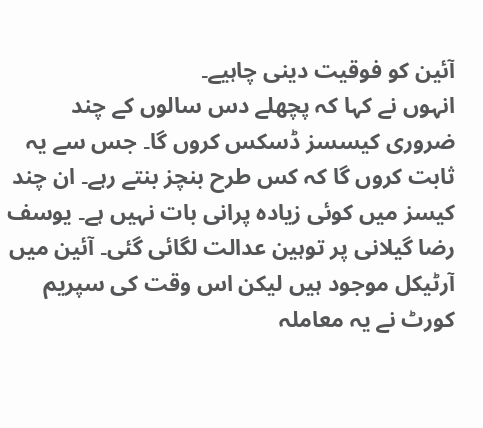آئین کو فوقیت دینی چاہیے۔
انہوں نے کہا کہ پچھلے دس سالوں کے چند ضروری کیسسز ڈسکس کروں گا۔ جس سے یہ ثابت کروں گا کہ کس طرح بنچز بنتے رہے۔ ان چند کیسز میں کوئی زیادہ پرانی بات نہیں ہے۔ یوسف رضا گیلانی پر توہین عدالت لگائی گئی۔ آئین میں آرٹیکل موجود ہیں لیکن اس وقت کی سپریم کورٹ نے یہ معاملہ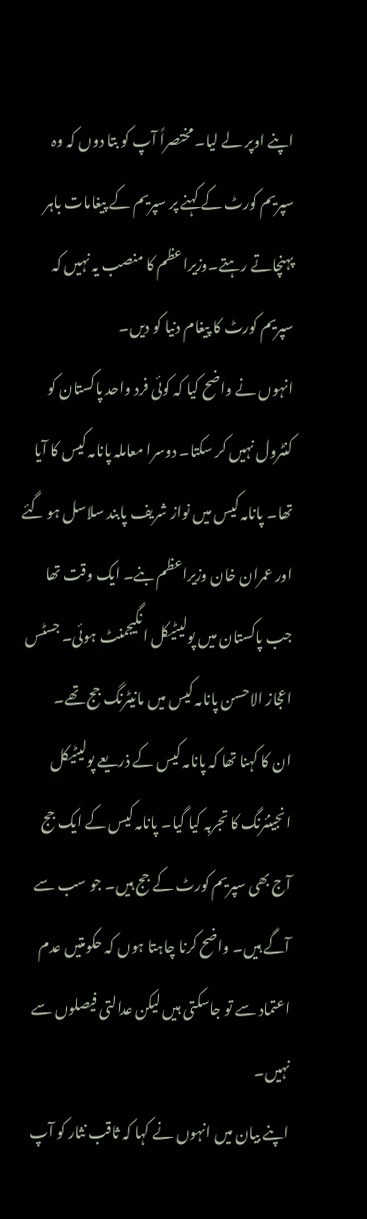اپنے اوپر لے لیا۔ مختصراً آپ کو بتا دوں کہ وہ سپریم کورٹ کے کہنے پر سپریم کے پیغامات باہر پہنچاتے رہتے۔وزیراعظم کا منصب یہ نہیں کہ سپریم کورٹ کا پیغام دنیا کو دیں۔
انہوں نے واضح کیا کہ کوئی فرد واحد پاکستان کو کنٹرول نہیں کر سکتا۔ دوسرا معاملہ پانامہ کیس کا آیا تھا۔ پانامہ کیس میں نواز شریف پابند سلاسل ہو گئے اور عمران خان وزیراعظم بنے۔ ایک وقت تھا جب پاکستان میں پولیٹیکل انگیجمنٹ ہوئی۔ جسٹس اعجاز الاحسن پانامہ کیس میں مانیٹرنگ جج تھے۔
ان کا کہنا تھا کہ پانامہ کیس کے ذریعے پولیٹیکل انجینئرنگ کا تجربہ کیا گیا۔ پانامہ کیس کے ایک جج آج بھی سپریم کورٹ کے جج ہیں۔ جو سب سے آگے ہیں۔ واضح کرنا چاہتا ہوں کہ حکومتیں عدم اعتماد سے تو جاسکتی ہیں لیکن عدالتی فیصلوں سے نہیں۔
اپنے بیان میں انہوں نے کہا کہ ثاقب نثار کو آپ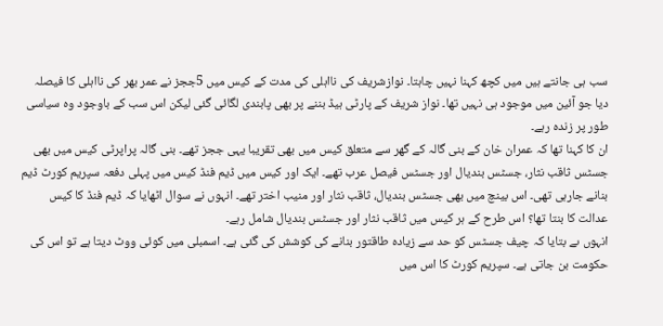سب ہی جانتے ہیں میں کچھ کہنا نہیں چاہتا۔ نوازشریف کی نااہلی کی مدت کے کیس میں 5ججز نے عمر بھر کی نااہلی کا فیصلہ دیا جو آئین میں موجود ہی نہیں تھا۔ نواز شریف کے پارٹی ہیڈ بننے پر بھی پابندی لگائی گئی لیکن اس سب کے باوجود وہ سیاسی طور پر زندہ رہے۔
ان کا کہنا تھا کہ عمران خان کے بنی گالہ کے گھر سے متعلق کیس میں بھی تقریبا یہی ججز تھے۔ بنی گالہ پراپرٹی کیس میں بھی جسٹس ثاقب نثار، جسٹس بندیال اور جسٹس فیصل عرب تھے۔ ایک اور کیس میں ڈیم فنڈ کیس میں پہلی دفعہ سپریم کورٹ ڈیم بنانے جارہی تھی۔ اس بینچ میں بھی جسٹس بندیال، ثاقب نثار اور منیب اختر تھے۔ انہوں نے سوال اٹھایا کہ ڈیم فنڈ کا کیس عدالت کا بنتا تھا؟ اس طرح کے ہر کیس میں ثاقب نثار اور جسٹس بندیال شامل رہے۔
انہوں ںے بتایا کہ چیف جسٹس کو حد سے زیادہ طاقتور بنانے کی کوشش کی گئی ہے۔ اسمبلی میں کوئی ووٹ دیتا ہے تو اس کی حکومت بن جاتی ہے۔ سپریم کورٹ کا اس میں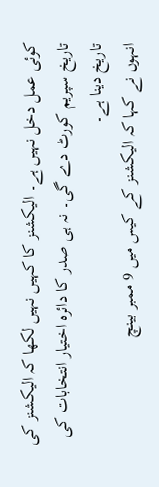کوئی عمل دخل نہیں ہے۔ الیکشنز کا کہیں نہیں لکھا کہ الیکشنز کی تاریخ سپریم کورٹ دے گی۔ نہ ہی صدر کا دائرہ اختیار انتخابات کی تاریخ دینا ہے۔
انہوں نے کہا کہ الیکشنز کے کیس میں 9 ممبر بینچ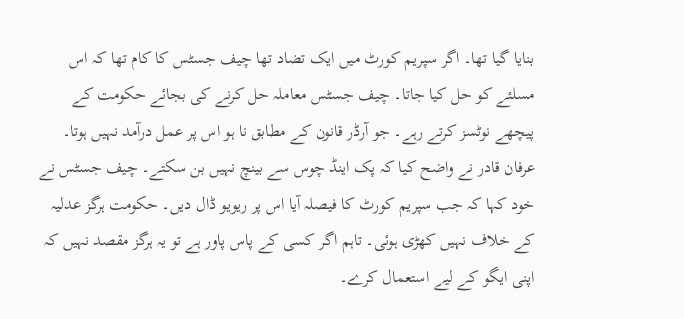بنایا گیا تھا۔ اگر سپریم کورٹ میں ایک تضاد تھا چیف جسٹس کا کام تھا کہ اس مسلئے کو حل کیا جاتا۔ چیف جسٹس معاملہ حل کرنے کی بجائے حکومت کے پیچھے نوٹسز کرتے رہے۔ جو آرڈر قانون کے مطابق نا ہو اس پر عمل درآمد نہیں ہوتا۔
عرفان قادر نے واضح کیا کہ پک اینڈ چوس سے بینچ نہیں بن سکتے۔ چیف جسٹس نے خود کہا کہ جب سپریم کورٹ کا فیصلہ آیا اس پر ریویو ڈال دیں۔ حکومت ہرگز عدلیہ کے خلاف نہیں کھڑی ہوئی۔ تاہم اگر کسی کے پاس پاور ہے تو یہ ہرگز مقصد نہیں کہ اپنی ایگو کے لیے استعمال کرے۔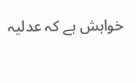خواہش ہے کہ عدلیہ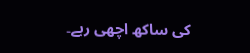کی ساکھ اچھی رہے۔